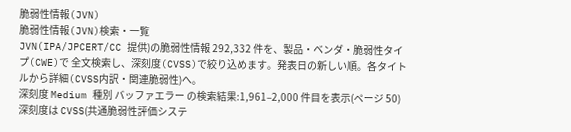脆弱性情報(JVN)
脆弱性情報(JVN)検索・一覧
JVN(IPA/JPCERT/CC 提供)の脆弱性情報 292,332 件を、製品・ベンダ・脆弱性タイプ(CWE)で 全文検索し、深刻度(CVSS)で絞り込めます。発表日の新しい順。各タイトルから詳細(CVSS内訳・関連脆弱性)へ。
深刻度 Medium 種別 バッファエラー の検索結果:1,961–2,000 件目を表示(ページ 50)
深刻度は CVSS(共通脆弱性評価システ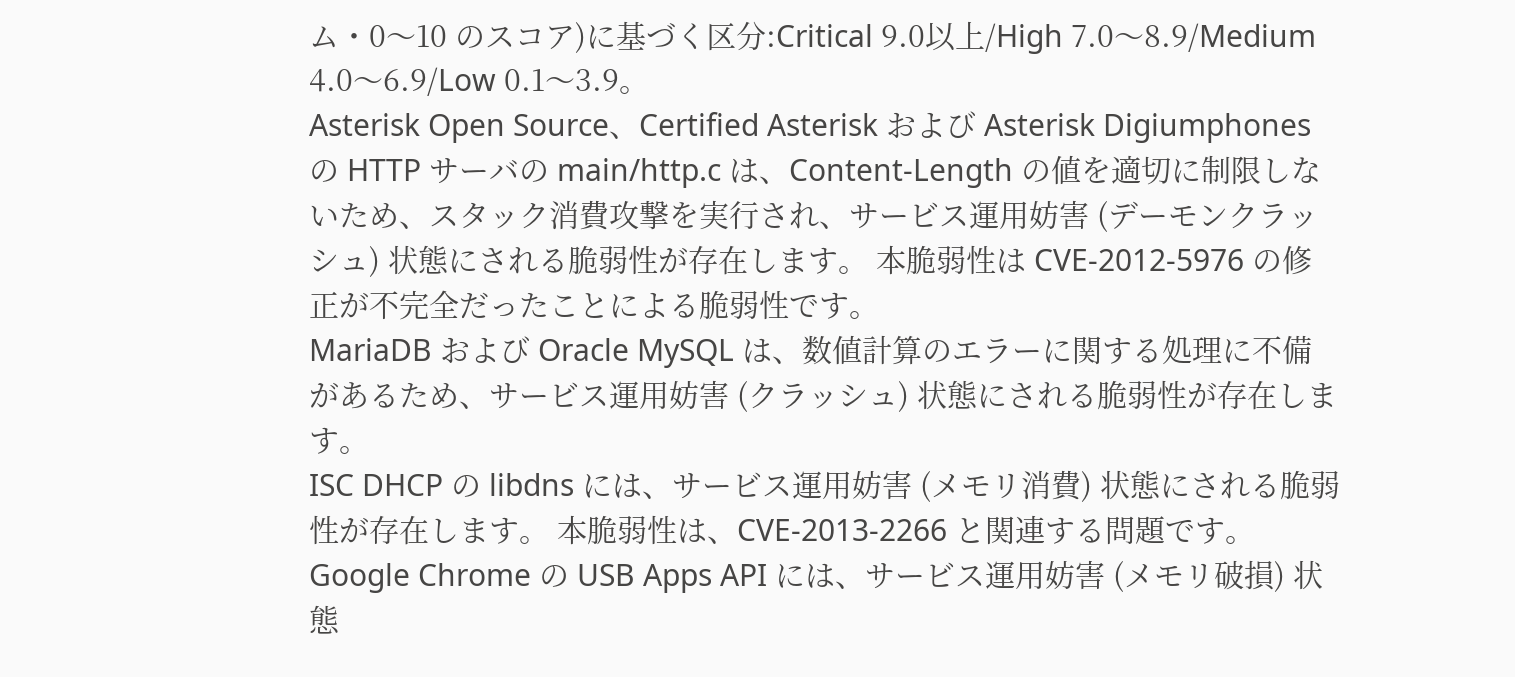ム・0〜10 のスコア)に基づく区分:Critical 9.0以上/High 7.0〜8.9/Medium 4.0〜6.9/Low 0.1〜3.9。
Asterisk Open Source、Certified Asterisk および Asterisk Digiumphones の HTTP サーバの main/http.c は、Content-Length の値を適切に制限しないため、スタック消費攻撃を実行され、サービス運用妨害 (デーモンクラッシュ) 状態にされる脆弱性が存在します。 本脆弱性は CVE-2012-5976 の修正が不完全だったことによる脆弱性です。
MariaDB および Oracle MySQL は、数値計算のエラーに関する処理に不備があるため、サービス運用妨害 (クラッシュ) 状態にされる脆弱性が存在します。
ISC DHCP の libdns には、サービス運用妨害 (メモリ消費) 状態にされる脆弱性が存在します。 本脆弱性は、CVE-2013-2266 と関連する問題です。
Google Chrome の USB Apps API には、サービス運用妨害 (メモリ破損) 状態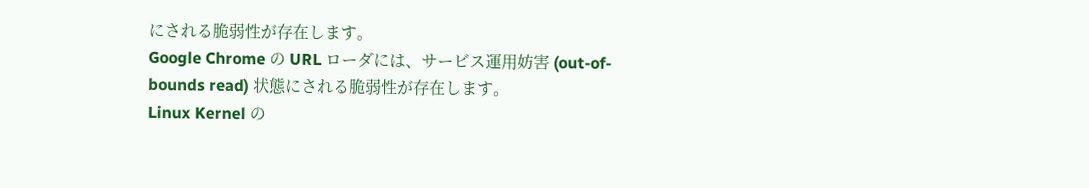にされる脆弱性が存在します。
Google Chrome の URL ローダには、サービス運用妨害 (out-of-bounds read) 状態にされる脆弱性が存在します。
Linux Kernel の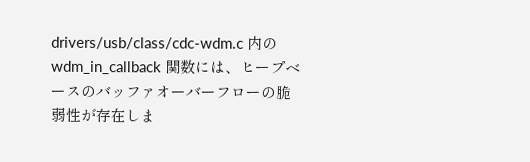drivers/usb/class/cdc-wdm.c 内の wdm_in_callback 関数には、ヒープベースのバッファオーバーフローの脆弱性が存在しま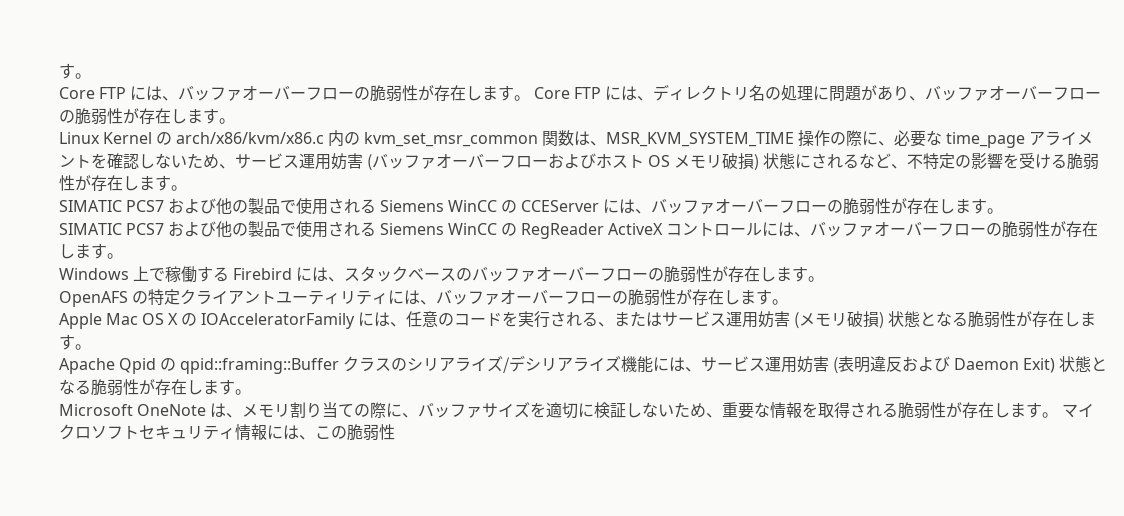す。
Core FTP には、バッファオーバーフローの脆弱性が存在します。 Core FTP には、ディレクトリ名の処理に問題があり、バッファオーバーフローの脆弱性が存在します。
Linux Kernel の arch/x86/kvm/x86.c 内の kvm_set_msr_common 関数は、MSR_KVM_SYSTEM_TIME 操作の際に、必要な time_page アライメントを確認しないため、サービス運用妨害 (バッファオーバーフローおよびホスト OS メモリ破損) 状態にされるなど、不特定の影響を受ける脆弱性が存在します。
SIMATIC PCS7 および他の製品で使用される Siemens WinCC の CCEServer には、バッファオーバーフローの脆弱性が存在します。
SIMATIC PCS7 および他の製品で使用される Siemens WinCC の RegReader ActiveX コントロールには、バッファオーバーフローの脆弱性が存在します。
Windows 上で稼働する Firebird には、スタックベースのバッファオーバーフローの脆弱性が存在します。
OpenAFS の特定クライアントユーティリティには、バッファオーバーフローの脆弱性が存在します。
Apple Mac OS X の IOAcceleratorFamily には、任意のコードを実行される、またはサービス運用妨害 (メモリ破損) 状態となる脆弱性が存在します。
Apache Qpid の qpid::framing::Buffer クラスのシリアライズ/デシリアライズ機能には、サービス運用妨害 (表明違反および Daemon Exit) 状態となる脆弱性が存在します。
Microsoft OneNote は、メモリ割り当ての際に、バッファサイズを適切に検証しないため、重要な情報を取得される脆弱性が存在します。 マイクロソフトセキュリティ情報には、この脆弱性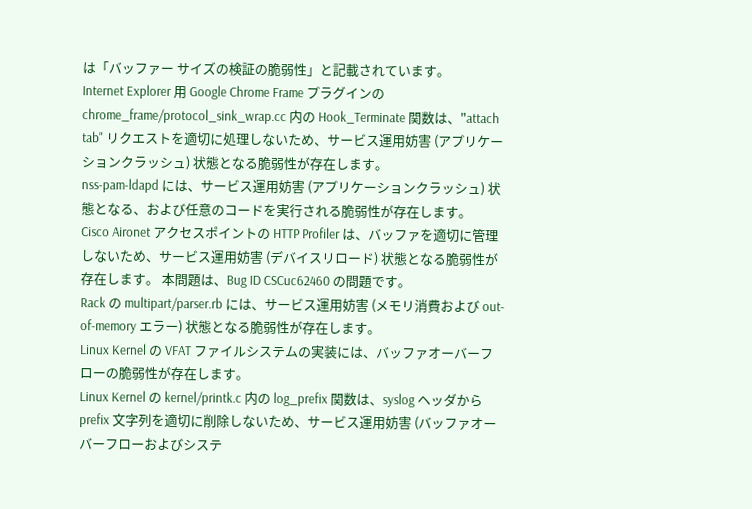は「バッファー サイズの検証の脆弱性」と記載されています。
Internet Explorer 用 Google Chrome Frame プラグインの chrome_frame/protocol_sink_wrap.cc 内の Hook_Terminate 関数は、"attach tab" リクエストを適切に処理しないため、サービス運用妨害 (アプリケーションクラッシュ) 状態となる脆弱性が存在します。
nss-pam-ldapd には、サービス運用妨害 (アプリケーションクラッシュ) 状態となる、および任意のコードを実行される脆弱性が存在します。
Cisco Aironet アクセスポイントの HTTP Profiler は、バッファを適切に管理しないため、サービス運用妨害 (デバイスリロード) 状態となる脆弱性が存在します。 本問題は、Bug ID CSCuc62460 の問題です。
Rack の multipart/parser.rb には、サービス運用妨害 (メモリ消費および out-of-memory エラー) 状態となる脆弱性が存在します。
Linux Kernel の VFAT ファイルシステムの実装には、バッファオーバーフローの脆弱性が存在します。
Linux Kernel の kernel/printk.c 内の log_prefix 関数は、syslog ヘッダから prefix 文字列を適切に削除しないため、サービス運用妨害 (バッファオーバーフローおよびシステ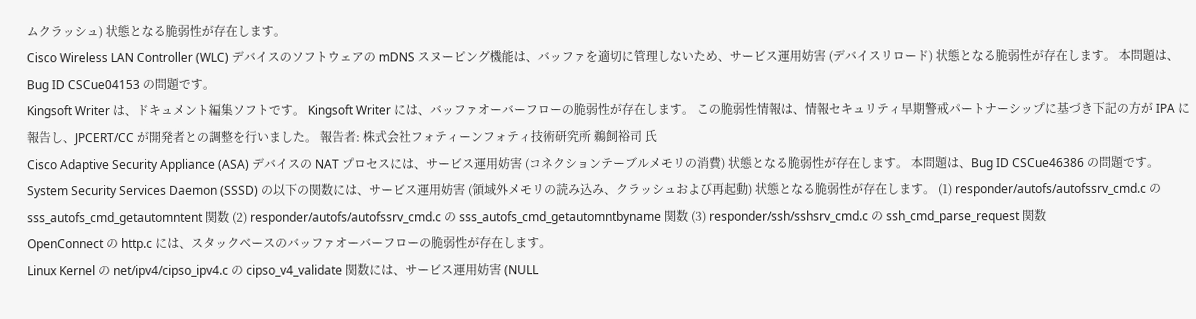ムクラッシュ) 状態となる脆弱性が存在します。
Cisco Wireless LAN Controller (WLC) デバイスのソフトウェアの mDNS スヌーピング機能は、バッファを適切に管理しないため、サービス運用妨害 (デバイスリロード) 状態となる脆弱性が存在します。 本問題は、Bug ID CSCue04153 の問題です。
Kingsoft Writer は、ドキュメント編集ソフトです。 Kingsoft Writer には、バッファオーバーフローの脆弱性が存在します。 この脆弱性情報は、情報セキュリティ早期警戒パートナーシップに基づき下記の方が IPA に報告し、JPCERT/CC が開発者との調整を行いました。 報告者: 株式会社フォティーンフォティ技術研究所 鵜飼裕司 氏
Cisco Adaptive Security Appliance (ASA) デバイスの NAT プロセスには、サービス運用妨害 (コネクションテーブルメモリの消費) 状態となる脆弱性が存在します。 本問題は、Bug ID CSCue46386 の問題です。
System Security Services Daemon (SSSD) の以下の関数には、サービス運用妨害 (領域外メモリの読み込み、クラッシュおよび再起動) 状態となる脆弱性が存在します。 (1) responder/autofs/autofssrv_cmd.c の sss_autofs_cmd_getautomntent 関数 (2) responder/autofs/autofssrv_cmd.c の sss_autofs_cmd_getautomntbyname 関数 (3) responder/ssh/sshsrv_cmd.c の ssh_cmd_parse_request 関数
OpenConnect の http.c には、スタックベースのバッファオーバーフローの脆弱性が存在します。
Linux Kernel の net/ipv4/cipso_ipv4.c の cipso_v4_validate 関数には、サービス運用妨害 (NULL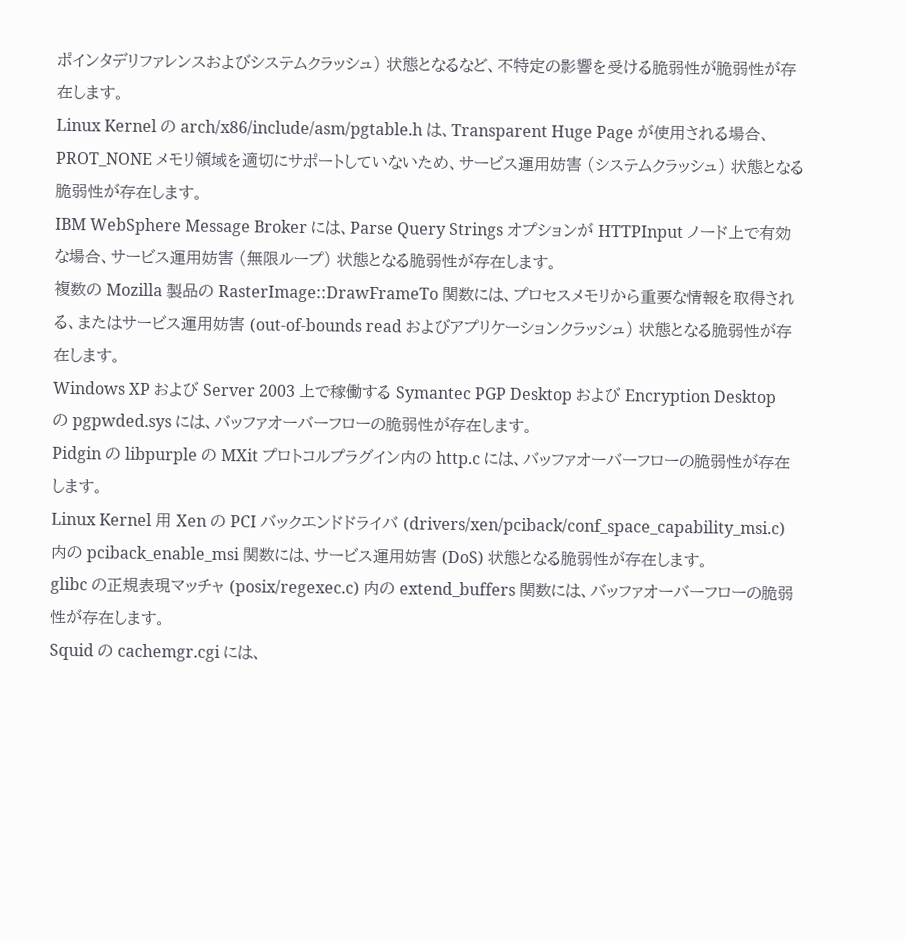ポインタデリファレンスおよびシステムクラッシュ) 状態となるなど、不特定の影響を受ける脆弱性が脆弱性が存在します。
Linux Kernel の arch/x86/include/asm/pgtable.h は、Transparent Huge Page が使用される場合、PROT_NONE メモリ領域を適切にサポートしていないため、サービス運用妨害 (システムクラッシュ) 状態となる脆弱性が存在します。
IBM WebSphere Message Broker には、Parse Query Strings オプションが HTTPInput ノード上で有効な場合、サービス運用妨害 (無限ループ) 状態となる脆弱性が存在します。
複数の Mozilla 製品の RasterImage::DrawFrameTo 関数には、プロセスメモリから重要な情報を取得される、またはサービス運用妨害 (out-of-bounds read およびアプリケーションクラッシュ) 状態となる脆弱性が存在します。
Windows XP および Server 2003 上で稼働する Symantec PGP Desktop および Encryption Desktop の pgpwded.sys には、バッファオーバーフローの脆弱性が存在します。
Pidgin の libpurple の MXit プロトコルプラグイン内の http.c には、バッファオーバーフローの脆弱性が存在します。
Linux Kernel 用 Xen の PCI バックエンドドライバ (drivers/xen/pciback/conf_space_capability_msi.c) 内の pciback_enable_msi 関数には、サービス運用妨害 (DoS) 状態となる脆弱性が存在します。
glibc の正規表現マッチャ (posix/regexec.c) 内の extend_buffers 関数には、バッファオーバーフローの脆弱性が存在します。
Squid の cachemgr.cgi には、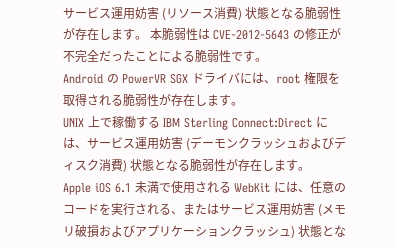サービス運用妨害 (リソース消費) 状態となる脆弱性が存在します。 本脆弱性は CVE-2012-5643 の修正が不完全だったことによる脆弱性です。
Android の PowerVR SGX ドライバには、root 権限を取得される脆弱性が存在します。
UNIX 上で稼働する IBM Sterling Connect:Direct には、サービス運用妨害 (デーモンクラッシュおよびディスク消費) 状態となる脆弱性が存在します。
Apple iOS 6.1 未満で使用される WebKit には、任意のコードを実行される、またはサービス運用妨害 (メモリ破損およびアプリケーションクラッシュ) 状態とな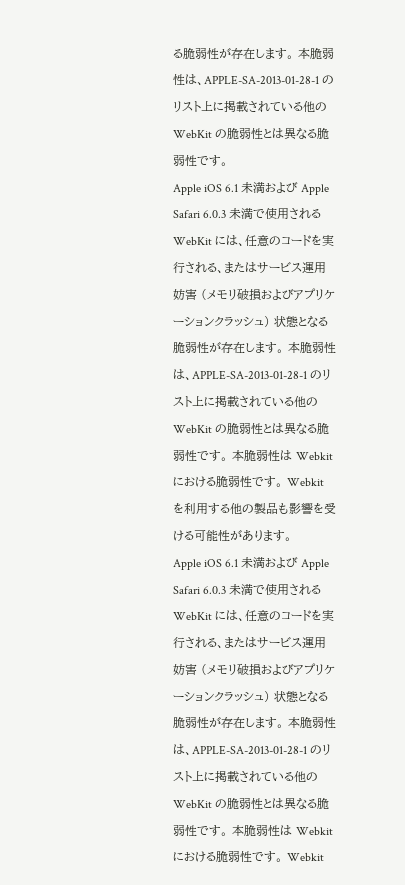る脆弱性が存在します。 本脆弱性は、APPLE-SA-2013-01-28-1 のリスト上に掲載されている他の WebKit の脆弱性とは異なる脆弱性です。
Apple iOS 6.1 未満および Apple Safari 6.0.3 未満で使用される WebKit には、任意のコードを実行される、またはサービス運用妨害 (メモリ破損およびアプリケーションクラッシュ) 状態となる脆弱性が存在します。 本脆弱性は、APPLE-SA-2013-01-28-1 のリスト上に掲載されている他の WebKit の脆弱性とは異なる脆弱性です。 本脆弱性は Webkit における脆弱性です。 Webkit を利用する他の製品も影響を受ける可能性があります。
Apple iOS 6.1 未満および Apple Safari 6.0.3 未満で使用される WebKit には、任意のコードを実行される、またはサービス運用妨害 (メモリ破損およびアプリケーションクラッシュ) 状態となる脆弱性が存在します。 本脆弱性は、APPLE-SA-2013-01-28-1 のリスト上に掲載されている他の WebKit の脆弱性とは異なる脆弱性です。 本脆弱性は Webkit における脆弱性です。 Webkit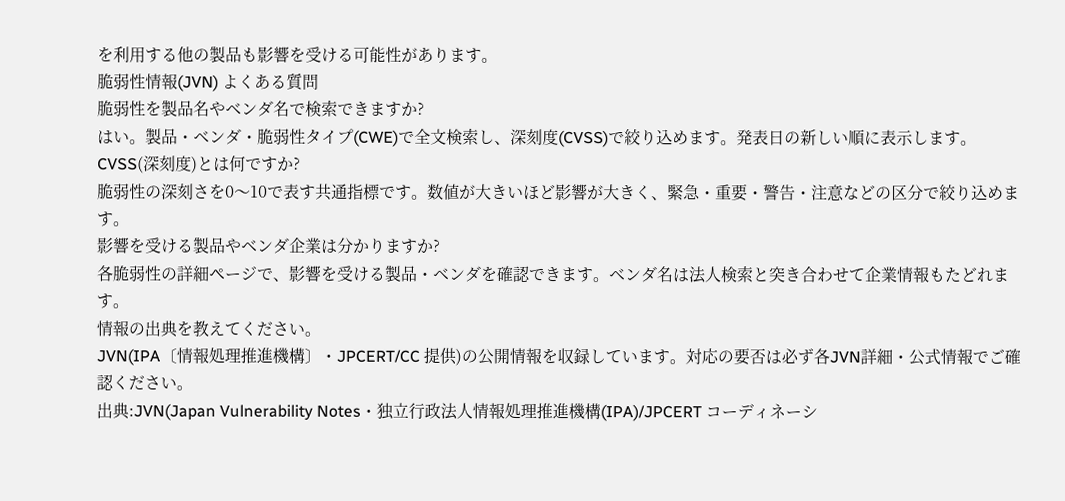を利用する他の製品も影響を受ける可能性があります。
脆弱性情報(JVN) よくある質問
脆弱性を製品名やベンダ名で検索できますか?
はい。製品・ベンダ・脆弱性タイプ(CWE)で全文検索し、深刻度(CVSS)で絞り込めます。発表日の新しい順に表示します。
CVSS(深刻度)とは何ですか?
脆弱性の深刻さを0〜10で表す共通指標です。数値が大きいほど影響が大きく、緊急・重要・警告・注意などの区分で絞り込めます。
影響を受ける製品やベンダ企業は分かりますか?
各脆弱性の詳細ページで、影響を受ける製品・ベンダを確認できます。ベンダ名は法人検索と突き合わせて企業情報もたどれます。
情報の出典を教えてください。
JVN(IPA〔情報処理推進機構〕・JPCERT/CC 提供)の公開情報を収録しています。対応の要否は必ず各JVN詳細・公式情報でご確認ください。
出典:JVN(Japan Vulnerability Notes・独立行政法人情報処理推進機構(IPA)/JPCERT コーディネーシ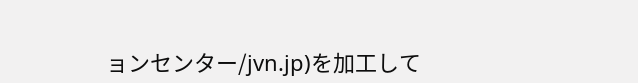ョンセンター/jvn.jp)を加工して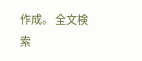作成。 全文検索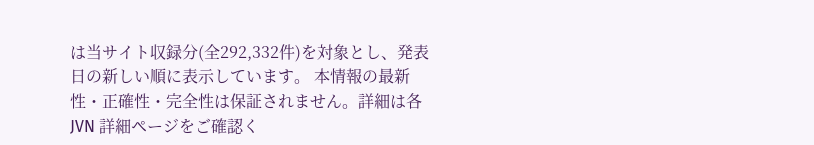は当サイト収録分(全292,332件)を対象とし、発表日の新しい順に表示しています。 本情報の最新性・正確性・完全性は保証されません。詳細は各 JVN 詳細ページをご確認く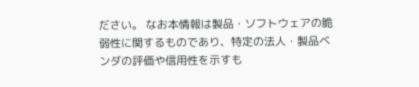ださい。 なお本情報は製品・ソフトウェアの脆弱性に関するものであり、特定の法人・製品ベンダの評価や信用性を示すも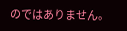のではありません。